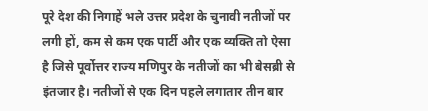पूरे देश की निगाहें भले उत्तर प्रदेश के चुनावी नतीजों पर लगी हों, कम से कम एक पार्टी और एक व्यक्ति तो ऐसा है जिसे पूर्वोत्तर राज्य मणिपुर के नतीजों का भी बेसब्री से इंतजार है। नतीजों से एक दिन पहले लगातार तीन बार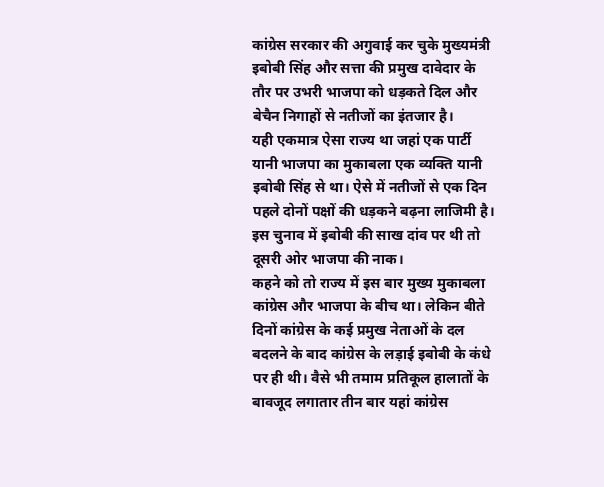कांग्रेस सरकार की अगुवाई कर चुके मुख्यमंत्री इबोबी सिंह और सत्ता की प्रमुख दावेदार के तौर पर उभरी भाजपा को धड़कते दिल और बेचैन निगाहों से नतीजों का इंतजार है।
यही एकमात्र ऐसा राज्य था जहां एक पार्टी यानी भाजपा का मुकाबला एक व्यक्ति यानी इबोबी सिंह से था। ऐसे में नतीजों से एक दिन पहले दोनों पक्षों की धड़कने बढ़ना लाजिमी है। इस चुनाव में इबोबी की साख दांव पर थी तो दूसरी ओर भाजपा की नाक।
कहने को तो राज्य में इस बार मुख्य मुकाबला कांग्रेस और भाजपा के बीच था। लेकिन बीते दिनों कांग्रेस के कई प्रमुख नेताओं के दल बदलने के बाद कांग्रेस के लड़ाई इबोबी के कंधे पर ही थी। वैसे भी तमाम प्रतिकूल हालातों के बावजूद लगातार तीन बार यहां कांग्रेस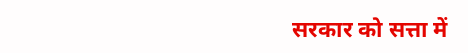सरकार को सत्ता में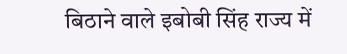बिठाने वाले इबोबी सिंह राज्य में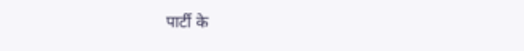पार्टी के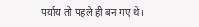पर्याय तो पहले ही बन गए थे।